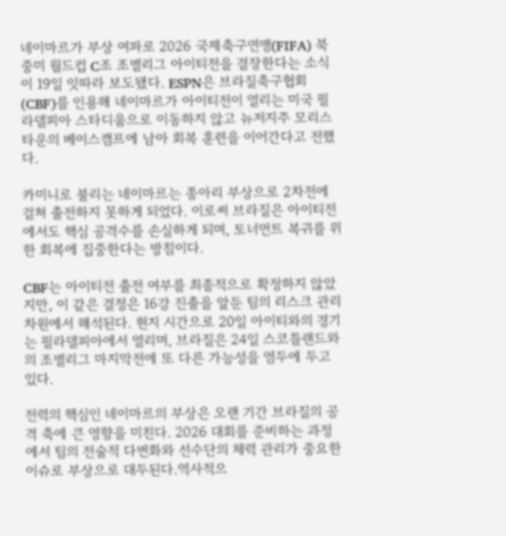네이마르가 부상 여파로 2026 국제축구연맹(FIFA) 북중미 월드컵 C조 조별리그 아이티전을 결장한다는 소식이 19일 잇따라 보도됐다. ESPN은 브라질축구협회(CBF)를 인용해 네이마르가 아이티전이 열리는 미국 필라델피아 스타디움으로 이동하지 않고 뉴저지주 모리스타운의 베이스캠프에 남아 회복 훈련을 이어간다고 전했다.

카미니로 불리는 네이마르는 종아리 부상으로 2차전에 걸쳐 출전하지 못하게 되었다. 이로써 브라질은 아이티전에서도 핵심 공격수를 손실하게 되며, 토너먼트 복귀를 위한 회복에 집중한다는 방침이다.

CBF는 아이티전 출전 여부를 최종적으로 확정하지 않았지만, 이 같은 결정은 16강 진출을 앞둔 팀의 리스크 관리 차원에서 해석된다. 현지 시간으로 20일 아이티와의 경기는 필라델피아에서 열리며, 브라질은 24일 스코틀랜드와의 조별리그 마지막전에 또 다른 가능성을 염두에 두고 있다.

전력의 핵심인 네이마르의 부상은 오랜 기간 브라질의 공격 축에 큰 영향을 미친다. 2026 대회를 준비하는 과정에서 팀의 전술적 다변화와 선수단의 체력 관리가 중요한 이슈로 부상으로 대두된다.역사적으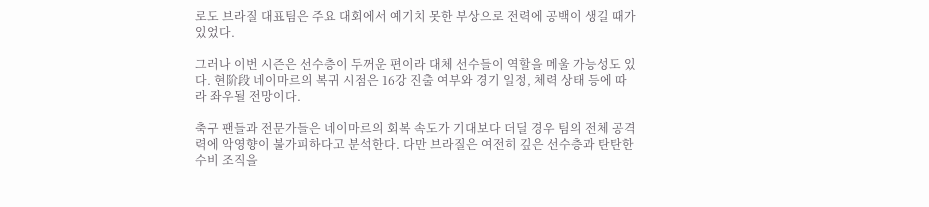로도 브라질 대표팀은 주요 대회에서 예기치 못한 부상으로 전력에 공백이 생길 때가 있었다.

그러나 이번 시즌은 선수층이 두꺼운 편이라 대체 선수들이 역할을 메울 가능성도 있다. 현阶段 네이마르의 복귀 시점은 16강 진출 여부와 경기 일정, 체력 상태 등에 따라 좌우될 전망이다.

축구 팬들과 전문가들은 네이마르의 회복 속도가 기대보다 더딜 경우 팀의 전체 공격력에 악영향이 불가피하다고 분석한다. 다만 브라질은 여전히 깊은 선수층과 탄탄한 수비 조직을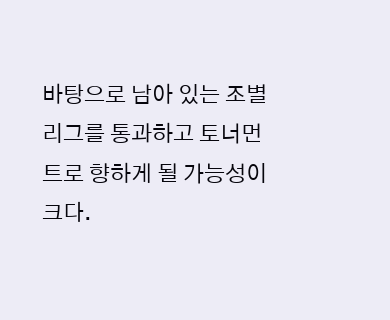바탕으로 남아 있는 조별리그를 통과하고 토너먼트로 향하게 될 가능성이 크다.